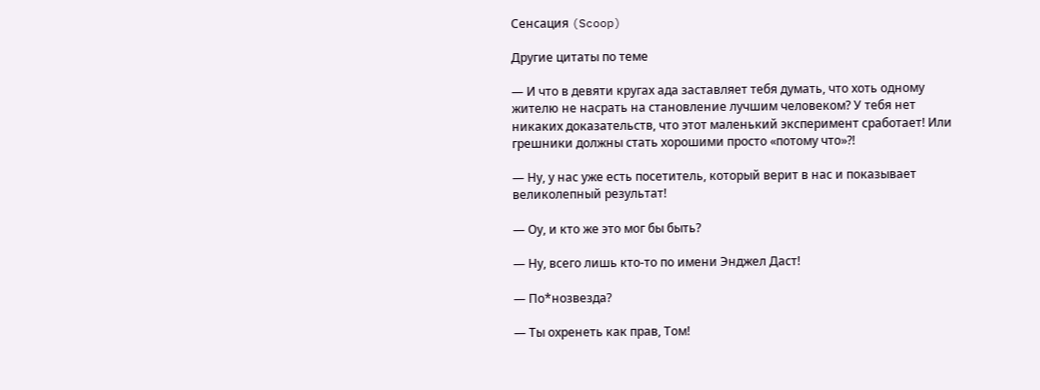Сенсация (Scoop)

Другие цитаты по теме

— И что в девяти кругах ада заставляет тебя думать, что хоть одному жителю не насрать на становление лучшим человеком? У тебя нет никаких доказательств, что этот маленький эксперимент сработает! Или грешники должны стать хорошими просто «потому что»?!

— Ну, у нас уже есть посетитель, который верит в нас и показывает великолепный результат!

— Оу, и кто же это мог бы быть?

— Ну, всего лишь кто-то по имени Энджел Даст!

— По*нозвезда?

— Ты охренеть как прав, Том!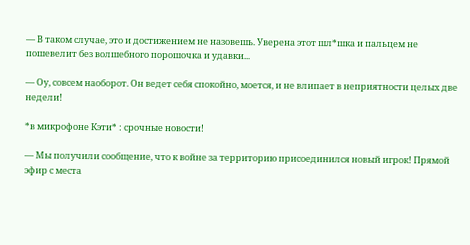— В таком случае, это и достижением не назовешь. Уверена этот шл*шка и пальцем не пошевелит без волшебного порошочка и удавки...

— Оу, совсем наоборот. Он ведет себя спокойно, моется, и не влипает в неприятности целых две недели!

*в микрофоне Кэти* : срочные новости!

— Мы получили сообщение, что к войне за территорию присоединился новый игрок! Прямой эфир с места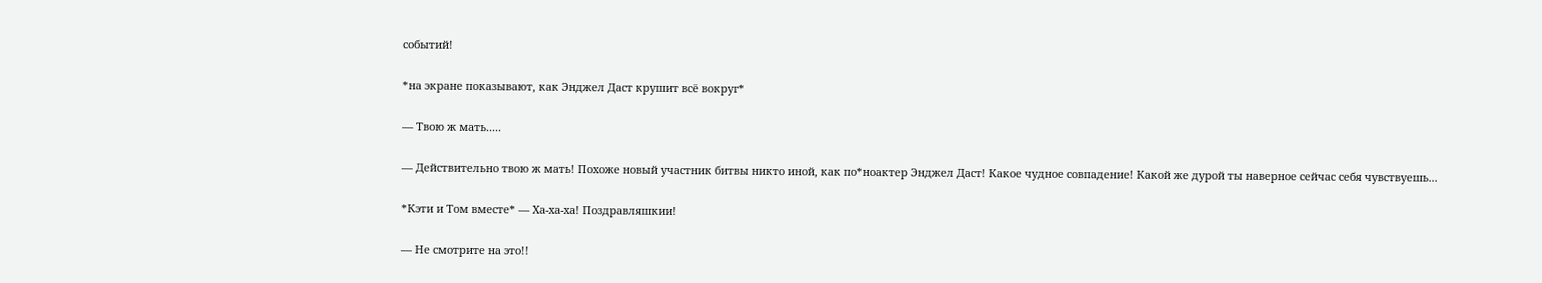событий!

*на экране показывают, как Энджел Даст крушит всё вокруг*

— Твою ж мать.....

— Действительно твою ж мать! Похоже новый участник битвы никто иной, как по*ноактер Энджел Даст! Какое чудное совпадение! Какой же дурой ты наверное сейчас себя чувствуешь...

*Кэти и Том вместе* — Ха-ха-ха! Поздравляшкии!

— Не смотрите на это!!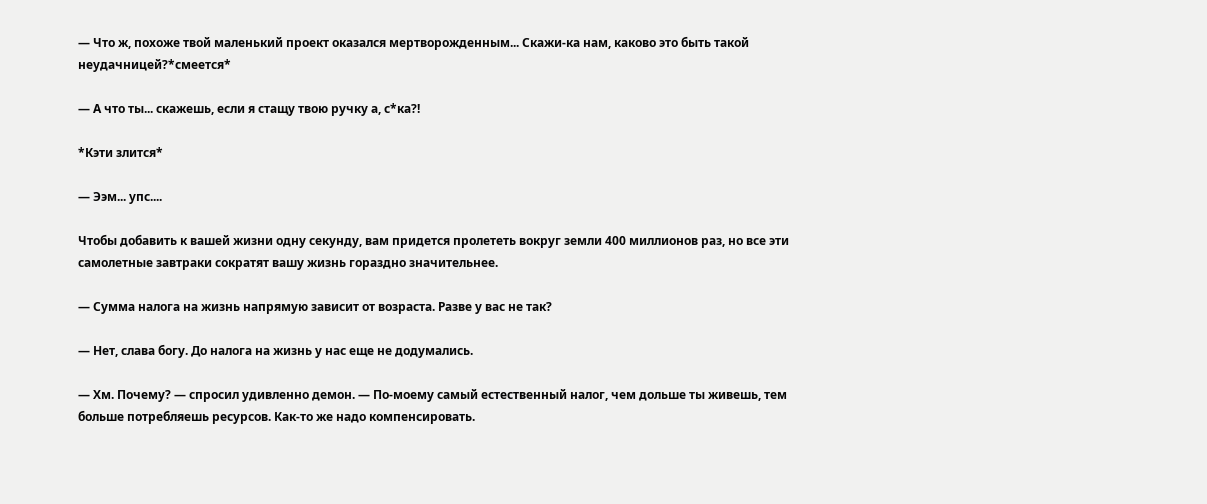— Что ж, похоже твой маленький проект оказался мертворожденным... Скажи-ка нам, каково это быть такой неудачницей?*смеется*

— А что ты... скажешь, если я стащу твою ручку а, с*ка?!

*Кэти злится*

— Ээм... упс....

Чтобы добавить к вашей жизни одну секунду, вам придется пролететь вокруг земли 400 миллионов раз, но все эти самолетные завтраки сократят вашу жизнь гораздно значительнее.

— Сумма налога на жизнь напрямую зависит от возраста. Разве у вас не так?

— Нет, слава богу. До налога на жизнь у нас еще не додумались.

— Хм. Почему? — спросил удивленно демон. — По-моему самый естественный налог, чем дольше ты живешь, тем больше потребляешь ресурсов. Как-то же надо компенсировать.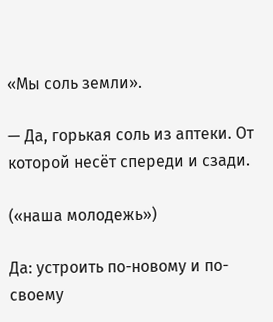«Мы соль земли».

— Да, горькая соль из аптеки. От которой несёт спереди и сзади.

(«наша молодежь»)

Да: устроить по-новому и по-своему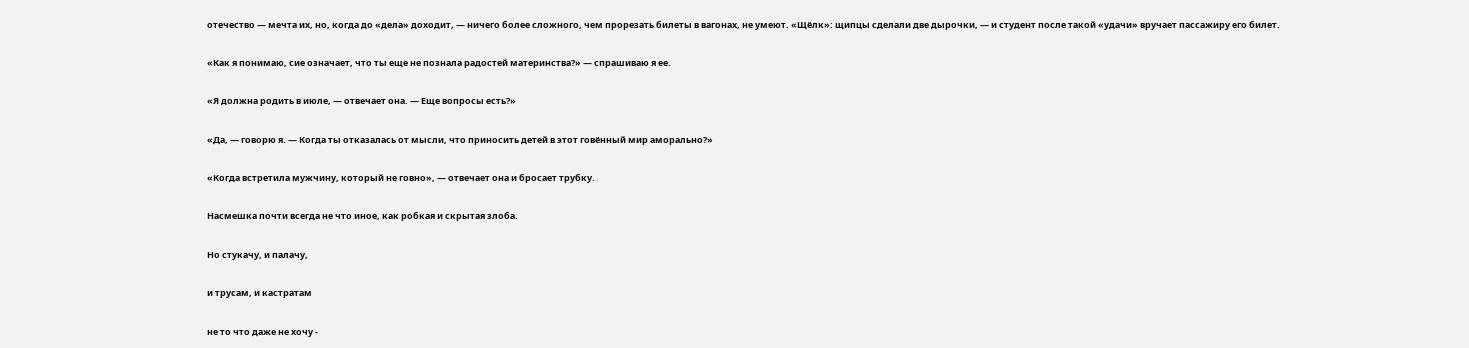отечество — мечта их, но, когда до «дела» доходит, — ничего более сложного, чем прорезать билеты в вагонах, не умеют. «Щёлк»: щипцы сделали две дырочки, — и студент после такой «удачи» вручает пассажиру его билет.

«Как я понимаю, сие означает, что ты еще не познала радостей материнства?» — спрашиваю я ее.

«Я должна родить в июле, — отвечает она. — Еще вопросы есть?»

«Да, — говорю я. — Когда ты отказалась от мысли, что приносить детей в этот говённый мир аморально?»

«Когда встретила мужчину, который не говно», — отвечает она и бросает трубку.

Насмешка почти всегда не что иное, как робкая и скрытая злоба.

Но стукачу, и палачу,

и трусам, и кастратам

не то что даже не хочу -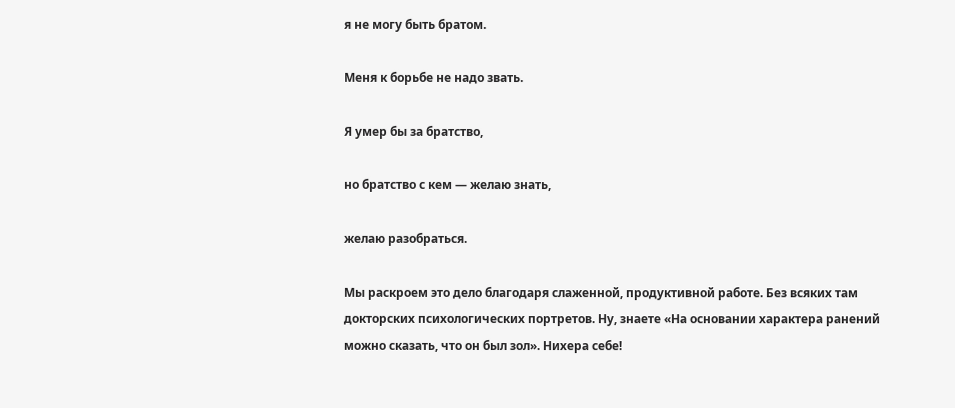я не могу быть братом.

Меня к борьбе не надо звать.

Я умер бы за братство,

но братство с кем — желаю знать,

желаю разобраться.

Мы раскроем это дело благодаря слаженной, продуктивной работе. Без всяких там докторских психологических портретов. Ну, знаете «На основании характера ранений можно сказать, что он был зол». Нихера себе!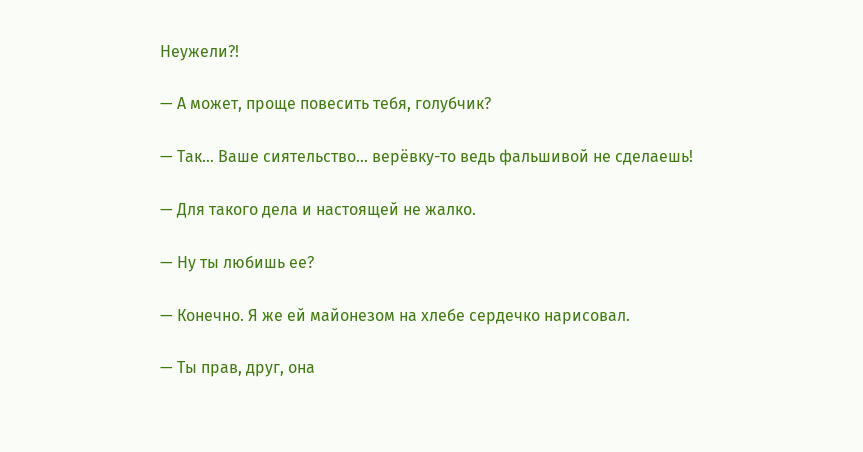Неужели?!

— А может, проще повесить тебя, голубчик?

— Так… Ваше сиятельство… верёвку-то ведь фальшивой не сделаешь!

— Для такого дела и настоящей не жалко.

— Ну ты любишь ее?

— Конечно. Я же ей майонезом на хлебе сердечко нарисовал.

— Ты прав, друг, она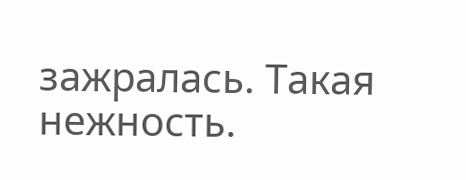зажралась. Такая нежность.